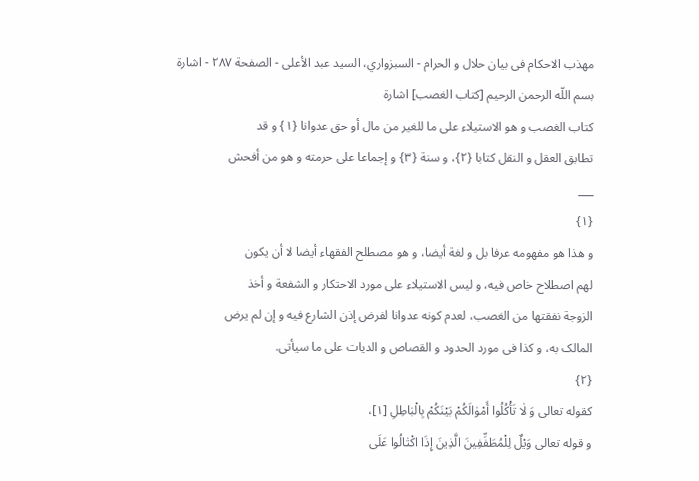مهذب الاحکام فی بیان حلال و الحرام - السبزواري، السيد عبد الأعلى - الصفحة ٢٨٧ - اشارة
بسم اللّه الرحمن الرحیم [کتاب الغصب] اشارة
کتاب الغصب و هو الاستیلاء علی ما للغیر من مال أو حق عدوانا {١} و قد
تطابق العقل و النقل کتابا {٢}، و سنة {٣} و إجماعا علی حرمته و هو من أفحش
___
{١}
و هذا هو مفهومه عرفا بل و لغة أیضا، و هو مصطلح الفقهاء أیضا لا أن یکون
لهم اصطلاح خاص فیه، و لیس الاستیلاء علی مورد الاحتکار و الشفعة و أخذ
الزوجة نفقتها من الغصب، لعدم کونه عدوانا لفرض إذن الشارع فیه و إن لم یرض
المالک به، و کذا فی مورد الحدود و القصاص و الدیات علی ما سیأتی.
{٢}
کقوله تعالی وَ لٰا تَأْکُلُوا أَمْوٰالَکُمْ بَیْنَکُمْ بِالْبٰاطِلِ [١]،
و قوله تعالی وَیْلٌ لِلْمُطَفِّفِینَ الَّذِینَ إِذَا اکْتٰالُوا عَلَی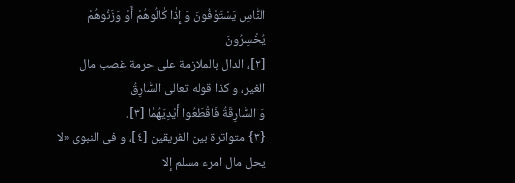النّٰاسِ یَسْتَوْفُونَ وَ إِذٰا کٰالُوهُمْ أَوْ وَزَنُوهُمْ یُخْسِرُونَ
[٢]، الدال بالملازمة علی حرمة غصب مال الغیر، و کذا قوله تعالی السّٰارِقُ
وَ السّٰارِقَةُ فَاقْطَعُوا أَیْدِیَهُمٰا [٣].
{٣} متواترة بین الفریقین [٤]، و فی النبوی «لا یحل مال امرء مسلم إلا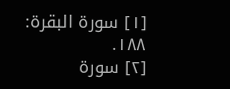[١] سورة البقرة: ١٨٨.
[٢] سورة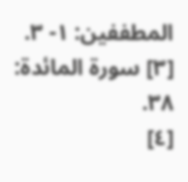المطففین: ١- ٣.
[٣] سورة المائدة: ٣٨.
[٤]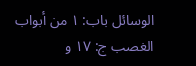الوسائل باب: ١ من أبواب الغصب ج: ١٧ و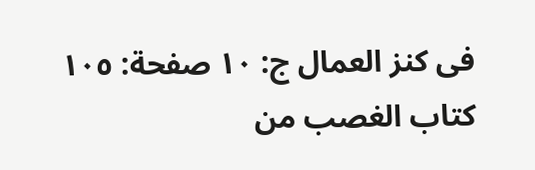فی کنز العمال ج: ١٠ صفحة: ١٠٥ کتاب الغصب من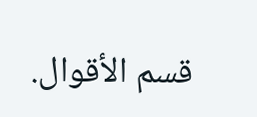قسم الأقوال.